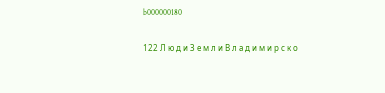b000000180

122 Л ю д и З е м л и В л а д и м и р с к о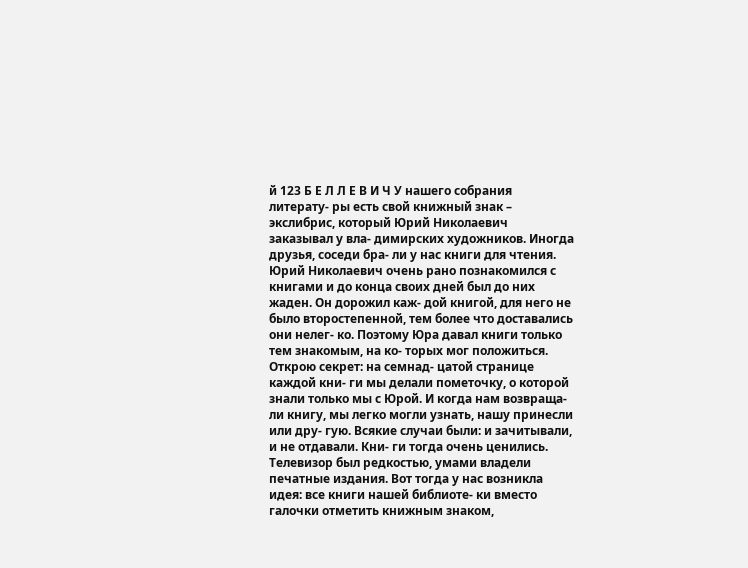й 123 Б Е Л Л Е В И Ч У нашего собрания литерату- ры есть свой книжный знак – экслибрис, который Юрий Николаевич заказывал у вла- димирских художников. Иногда друзья, соседи бра- ли у нас книги для чтения. Юрий Николаевич очень рано познакомился с книгами и до конца своих дней был до них жаден. Он дорожил каж- дой книгой, для него не было второстепенной, тем более что доставались они нелег- ко. Поэтому Юра давал книги только тем знакомым, на ко- торых мог положиться. Открою секрет: на семнад- цатой странице каждой кни- ги мы делали пометочку, о которой знали только мы с Юрой. И когда нам возвраща- ли книгу, мы легко могли узнать, нашу принесли или дру- гую. Всякие случаи были: и зачитывали, и не отдавали. Кни- ги тогда очень ценились. Телевизор был редкостью, умами владели печатные издания. Вот тогда у нас возникла идея: все книги нашей библиоте- ки вместо галочки отметить книжным знаком,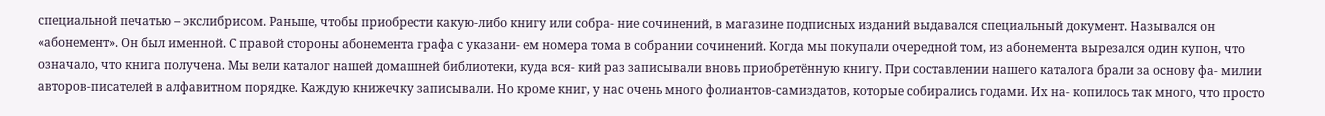специальной печатью – экслибрисом. Раньше, чтобы приобрести какую-либо книгу или собра- ние сочинений, в магазине подписных изданий выдавался специальный документ. Назывался он «абонемент». Он был именной. С правой стороны абонемента графа с указани- ем номера тома в собрании сочинений. Когда мы покупали очередной том, из абонемента вырезался один купон, что означало, что книга получена. Мы вели каталог нашей домашней библиотеки, куда вся- кий раз записывали вновь приобретённую книгу. При составлении нашего каталога брали за основу фа- милии авторов-писателей в алфавитном порядке. Каждую книжечку записывали. Но кроме книг, у нас очень много фолиантов-самиздатов, которые собирались годами. Их на- копилось так много, что просто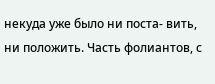некуда уже было ни поста- вить, ни положить. Часть фолиантов, с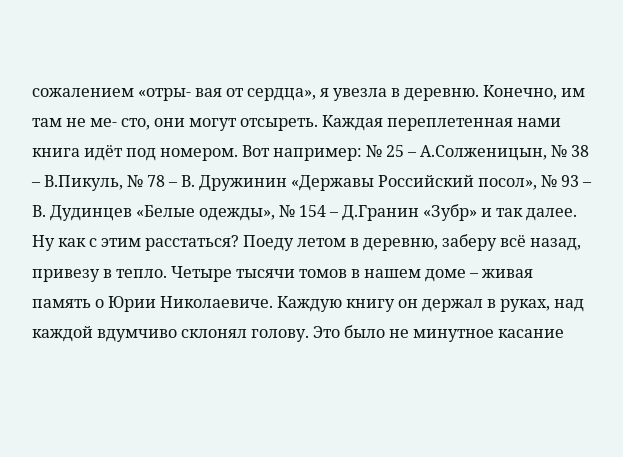сожалением «отры- вая от сердца», я увезла в деревню. Конечно, им там не ме- сто, они могут отсыреть. Каждая переплетенная нами книга идёт под номером. Вот например: № 25 – А.Солженицын, № 38 – В.Пикуль, № 78 – В. Дружинин «Державы Российский посол», № 93 – В. Дудинцев «Белые одежды», № 154 – Д.Гранин «Зубр» и так далее. Ну как с этим расстаться? Поеду летом в деревню, заберу всё назад, привезу в тепло. Четыре тысячи томов в нашем доме – живая память о Юрии Николаевиче. Каждую книгу он держал в руках, над каждой вдумчиво склонял голову. Это было не минутное касание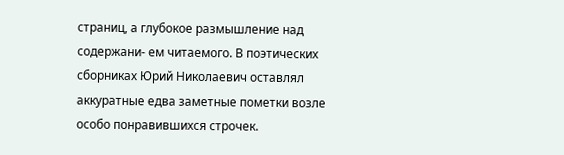страниц, а глубокое размышление над содержани- ем читаемого. В поэтических сборниках Юрий Николаевич оставлял аккуратные едва заметные пометки возле особо понравившихся строчек.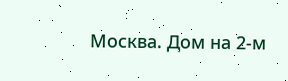Москва. Дом на 2-м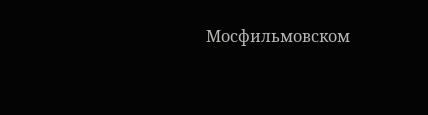Мосфильмовском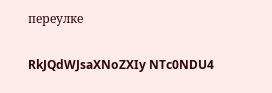переулке

RkJQdWJsaXNoZXIy NTc0NDU4